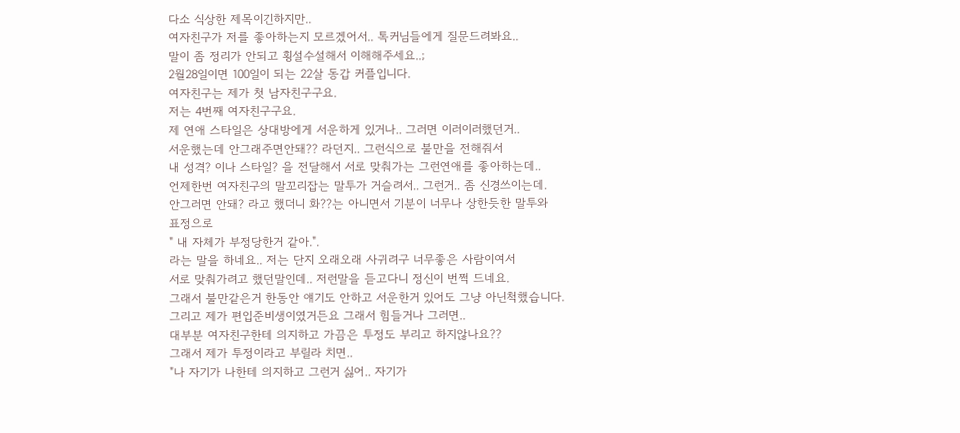다소 식상한 제목이긴하지만..
여자친구가 저를 좋아하는지 모르겠어서.. 톡커님들에게 질문드려봐요..
말이 좀 정리가 안되고 횡설수설해서 이해해주세요..;
2월28일이면 100일이 되는 22살 동갑 커플입니다.
여자친구는 제가 첫 남자친구구요.
저는 4번째 여자친구구요.
제 연애 스타일은 상대방에게 서운하게 있거나.. 그러면 이러이러했던거..
서운했는데 안그래주면안돼?? 라던지.. 그런식으로 불만을 전해줘서
내 성격? 이나 스타일? 을 전달해서 서로 맞춰가는 그런연애를 좋아하는데..
언제한번 여자친구의 말꼬리잡는 말투가 거슬려서.. 그런거.. 좀 신경쓰이는데.
안그러면 안돼? 라고 했더니 화??는 아니면서 기분이 너무나 상한듯한 말투와
표정으로
" 내 자체가 부정당한거 같아.".
라는 말을 하네요.. 저는 단지 오래오래 사귀려구 너무좋은 사람이여서
서로 맞춰가려고 했던말인데.. 저런말을 듣고다니 정신이 번쩍 드네요.
그래서 불만같은거 한동안 얘기도 안하고 서운한거 있어도 그냥 아닌척했습니다.
그리고 제가 편입준비생이였거든요 그래서 힘들거나 그러면..
대부분 여자친구한테 의지하고 가끔은 투정도 부리고 하지않나요??
그래서 제가 투정이라고 부릴라 치면..
"나 자기가 나한테 의지하고 그런거 싫어.. 자기가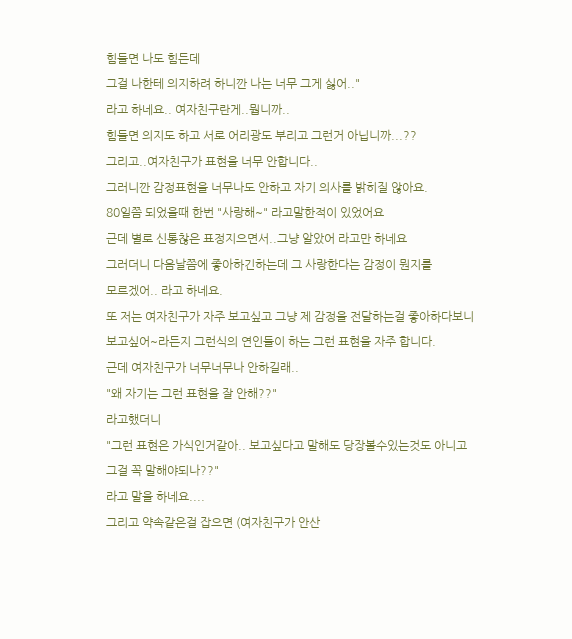힘들면 나도 힘든데
그걸 나한테 의지하려 하니깐 나는 너무 그게 싫어.."
라고 하네요.. 여자친구란게..뭡니까..
힘들면 의지도 하고 서로 어리광도 부리고 그런거 아닙니까...??
그리고..여자친구가 표현을 너무 안합니다..
그러니깐 감정표현을 너무나도 안하고 자기 의사를 밝히질 않아요.
80일쯤 되었을때 한번 "사랑해~" 라고말한적이 있었어요
근데 별로 신통찮은 표정지으면서..그냥 알았어 라고만 하네요
그러더니 다음날쯤에 좋아하긴하는데 그 사랑한다는 감정이 뭔지를
모르겠어.. 라고 하네요.
또 저는 여자친구가 자주 보고싶고 그냥 제 감정을 전달하는걸 좋아하다보니
보고싶어~라든지 그런식의 연인들이 하는 그런 표현을 자주 합니다.
근데 여자친구가 너무너무나 안하길래..
"왜 자기는 그런 표현을 잘 안해??"
라고했더니
"그런 표현은 가식인거같아.. 보고싶다고 말해도 당장볼수있는것도 아니고
그걸 꼭 말해야되나??"
라고 말을 하네요....
그리고 약속같은걸 잡으면 (여자친구가 안산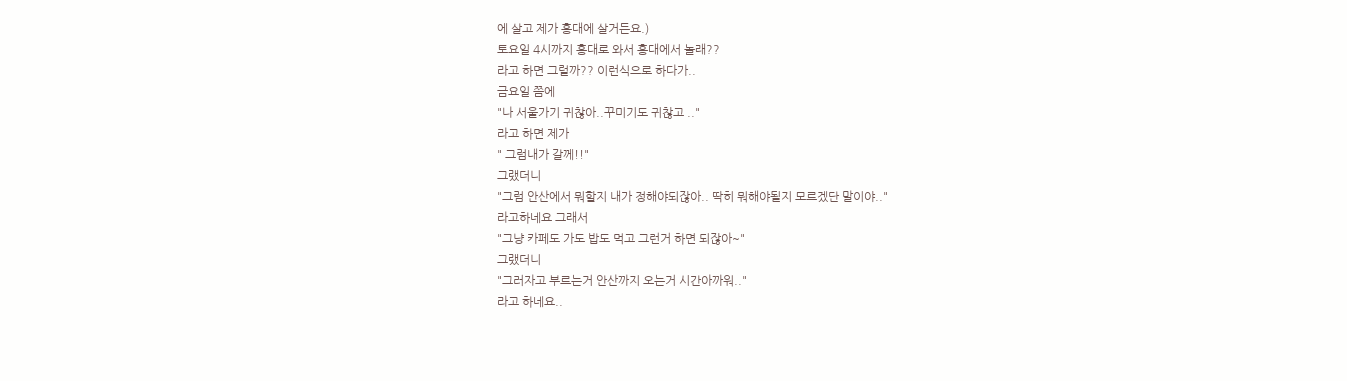에 살고 제가 홍대에 살거든요.)
토요일 4시까지 홍대로 와서 홍대에서 놀래??
라고 하면 그럴까?? 이런식으로 하다가..
금요일 쯤에
"나 서울가기 귀찮아..꾸미기도 귀찮고 .."
라고 하면 제가
" 그럼내가 갈께!!"
그랬더니
"그럼 안산에서 뭐할지 내가 정해야되잖아.. 딱히 뭐해야될지 모르겠단 말이야.."
라고하네요 그래서
"그냥 카페도 가도 밥도 먹고 그런거 하면 되잖아~"
그랬더니
"그러자고 부르는거 안산까지 오는거 시간아까워.."
라고 하네요..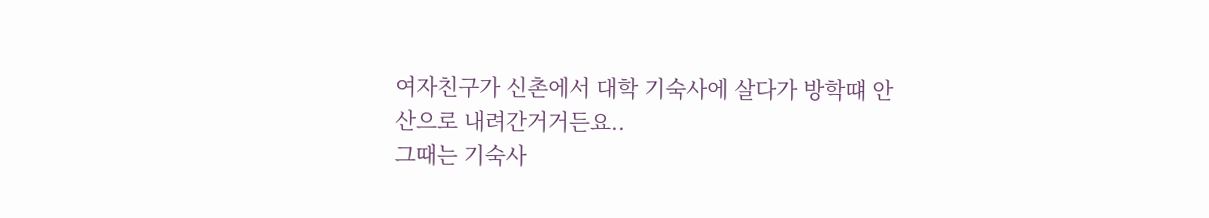여자친구가 신촌에서 대학 기숙사에 살다가 방학떄 안산으로 내려간거거든요..
그때는 기숙사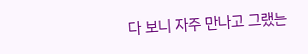다 보니 자주 만나고 그랬는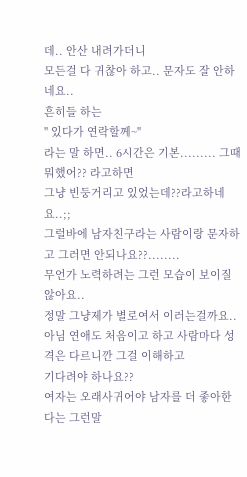데.. 안산 내려가더니
모든걸 다 귀찮아 하고.. 문자도 잘 안하네요..
흔히들 하는
" 있다가 연락할께~"
라는 말 하면.. 6시간은 기본......... 그때 뭐했어?? 라고하면
그냥 빈둥거리고 있었는데??라고하네요..;;
그럴바에 남자친구라는 사람이랑 문자하고 그러면 안되나요??........
무언가 노력하려는 그런 모습이 보이질 않아요..
정말 그냥제가 별로여서 이러는걸까요..
아님 연애도 처음이고 하고 사람마다 성격은 다르니깐 그걸 이해하고
기다려야 하나요??
여자는 오래사귀어야 남자를 더 좋아한다는 그런말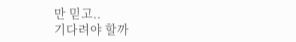만 믿고..
기다려야 할까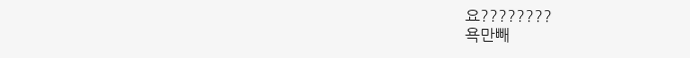요????????
욕만빼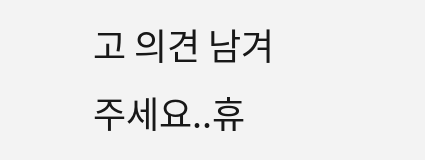고 의견 남겨주세요..휴